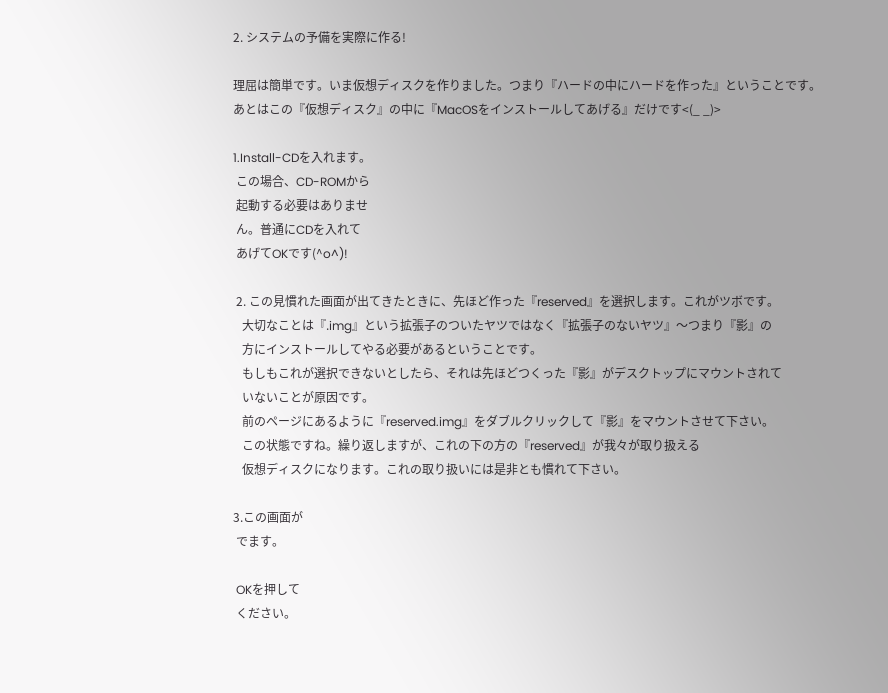2. システムの予備を実際に作る!

理屈は簡単です。いま仮想ディスクを作りました。つまり『ハードの中にハードを作った』ということです。
あとはこの『仮想ディスク』の中に『MacOSをインストールしてあげる』だけです<(_ _)>

1.Install-CDを入れます。
 この場合、CD-ROMから
 起動する必要はありませ
 ん。普通にCDを入れて
 あげてOKです(^o^)!

 2. この見慣れた画面が出てきたときに、先ほど作った『reserved』を選択します。これがツボです。
   大切なことは『.img』という拡張子のついたヤツではなく『拡張子のないヤツ』〜つまり『影』の
   方にインストールしてやる必要があるということです。
   もしもこれが選択できないとしたら、それは先ほどつくった『影』がデスクトップにマウントされて
   いないことが原因です。
   前のページにあるように『reserved.img』をダブルクリックして『影』をマウントさせて下さい。
   この状態ですね。繰り返しますが、これの下の方の『reserved』が我々が取り扱える
   仮想ディスクになります。これの取り扱いには是非とも慣れて下さい。

3.この画面が
 でます。

 OKを押して
 ください。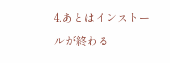4.あとはインストールが終わる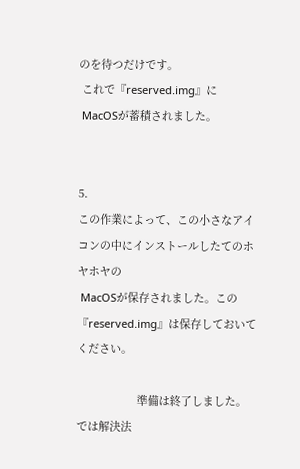のを待つだけです。
 これで『reserved.img』に
 MacOSが蓄積されました。


5.
この作業によって、この小さなアイコンの中にインストールしたてのホヤホヤの
 MacOSが保存されました。この『reserved.img』は保存しておいてください。

                    準備は終了しました。では解決法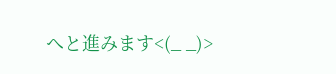へと進みます<(_ _)>